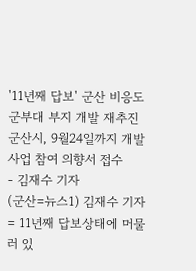'11년째 답보' 군산 비응도 군부대 부지 개발 재추진
군산시, 9월24일까지 개발사업 참여 의향서 접수
- 김재수 기자
(군산=뉴스1) 김재수 기자 = 11년째 답보상태에 머물러 있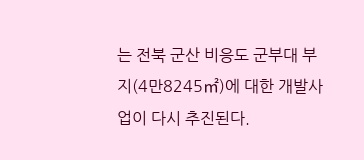는 전북 군산 비응도 군부대 부지(4만8245㎡)에 대한 개발사업이 다시 추진된다.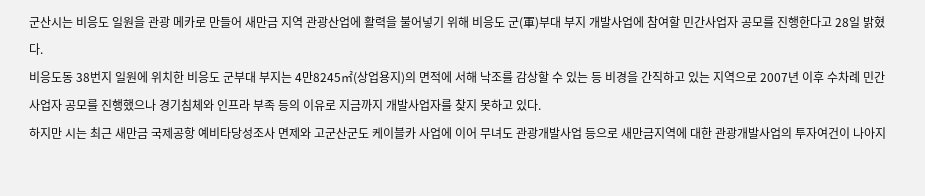군산시는 비응도 일원을 관광 메카로 만들어 새만금 지역 관광산업에 활력을 불어넣기 위해 비응도 군(軍)부대 부지 개발사업에 참여할 민간사업자 공모를 진행한다고 28일 밝혔다.
비응도동 38번지 일원에 위치한 비응도 군부대 부지는 4만8245㎡(상업용지)의 면적에 서해 낙조를 감상할 수 있는 등 비경을 간직하고 있는 지역으로 2007년 이후 수차례 민간사업자 공모를 진행했으나 경기침체와 인프라 부족 등의 이유로 지금까지 개발사업자를 찾지 못하고 있다.
하지만 시는 최근 새만금 국제공항 예비타당성조사 면제와 고군산군도 케이블카 사업에 이어 무녀도 관광개발사업 등으로 새만금지역에 대한 관광개발사업의 투자여건이 나아지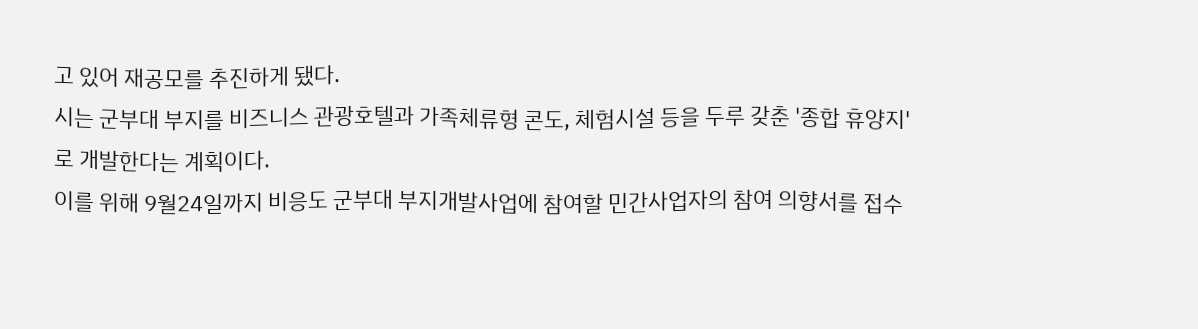고 있어 재공모를 추진하게 됐다.
시는 군부대 부지를 비즈니스 관광호텔과 가족체류형 콘도, 체험시설 등을 두루 갖춘 '종합 휴양지'로 개발한다는 계획이다.
이를 위해 9월24일까지 비응도 군부대 부지개발사업에 참여할 민간사업자의 참여 의향서를 접수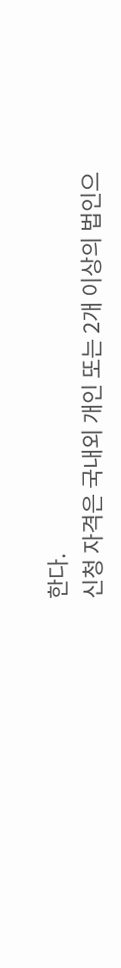한다.
신청 자격은 국내외 개인 또는 2개 이상의 법인으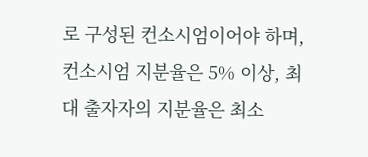로 구성된 컨소시엄이어야 하며, 컨소시엄 지분율은 5% 이상, 최대 출자자의 지분율은 최소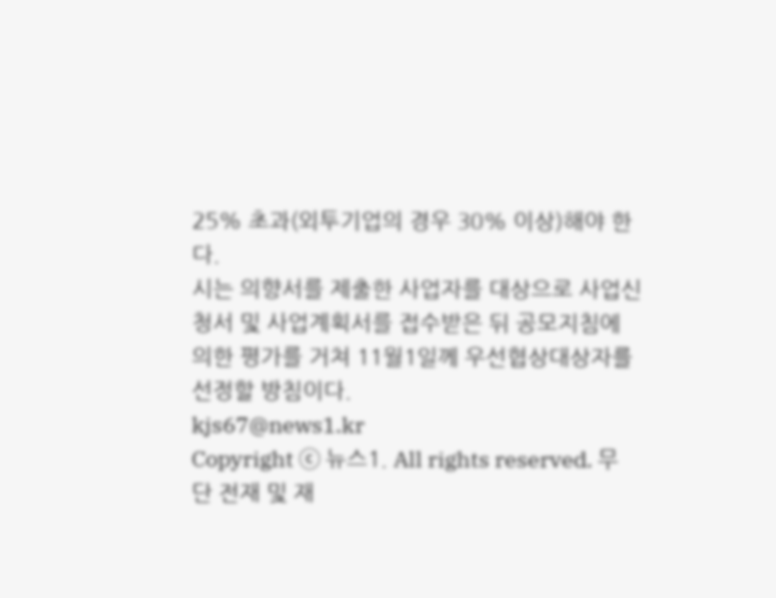25% 초과(외투기업의 경우 30% 이상)해야 한다.
시는 의향서를 제출한 사업자를 대상으로 사업신청서 및 사업계획서를 접수받은 뒤 공모지침에 의한 평가를 거쳐 11월1일께 우선협상대상자를 선정할 방침이다.
kjs67@news1.kr
Copyright ⓒ 뉴스1. All rights reserved. 무단 전재 및 재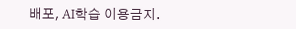배포, AI학습 이용금지.